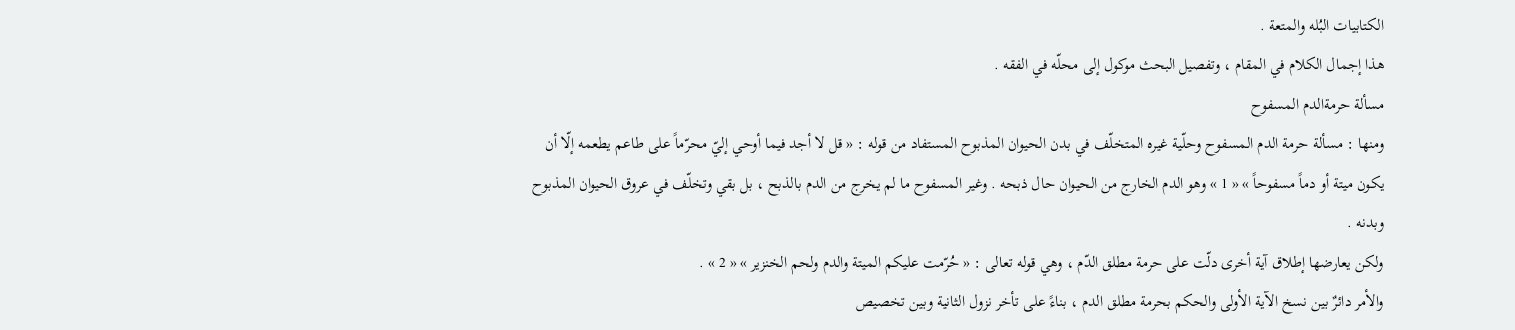الكتابيات البُله والمتعة .
هذا إجمال الكلام في المقام ، وتفصيل البحث موكول إلى محلّه في الفقه .
مسألة حرمةالدم المسفوح
ومنها : مسألة حرمة الدم المسفوح وحلّية غيره المتخلّف في بدن الحيوان المذبوح المستفاد من قوله : « قل لا أجد فيما أوحي إليّ محرّماً على طاعم يطعمه إلّا أن يكون ميتة أو دماً مسفوحاً » « 1 » وهو الدم الخارج من الحيوان حال ذبحه . وغير المسفوح ما لم يخرج من الدم بالذبح ، بل بقي وتخلّف في عروق الحيوان المذبوح وبدنه .
ولكن يعارضها إطلاق آية أخرى دلّت على حرمة مطلق الدّم ، وهي قوله تعالى : « حُرّمت عليكم الميتة والدم ولحم الخنزير » « 2 » .
والأمر دائرٌ بين نسخ الآية الأولى والحكم بحرمة مطلق الدم ، بناءً على تأخر نزول الثانية وبين تخصيص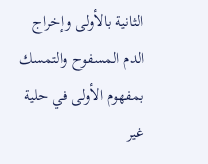الثانية بالأولى وإخراج الدم المسفوح والتمسك بمفهوم الأولى في حلية غير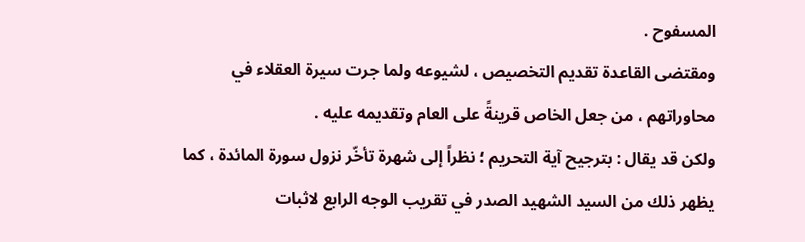المسفوح .
ومقتضى القاعدة تقديم التخصيص ، لشيوعه ولما جرت سيرة العقلاء في محاوراتهم ، من جعل الخاص قرينةً على العام وتقديمه عليه .
ولكن قد يقال : بترجيح آية التحريم ؛ نظراً إلى شهرة تأخّر نزول سورة المائدة ، كما يظهر ذلك من السيد الشهيد الصدر في تقريب الوجه الرابع لاثبات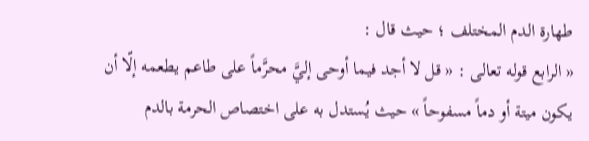طهارة الدم المختلف ؛ حيث قال :
« الرابع قوله تعالى : « قل لا أجد فيما أوحى إليَّ محرَّماً على طاعم يطعمه إلّا أن يكون ميتة أو دماً مسفوحاً » حيث يُستدل به على اختصاص الحرمة بالدم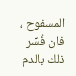المسفوح ، فان فُسِّر ذلك بالدم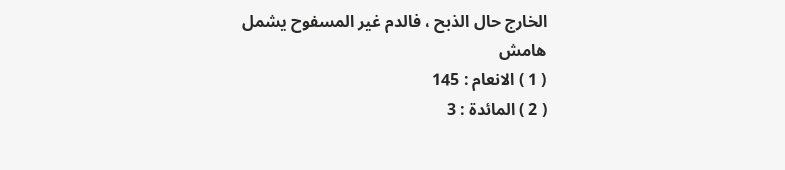الخارج حال الذبح ، فالدم غير المسفوح يشمل
هامش
( 1 ) الانعام : 145
( 2 ) المائدة : 3